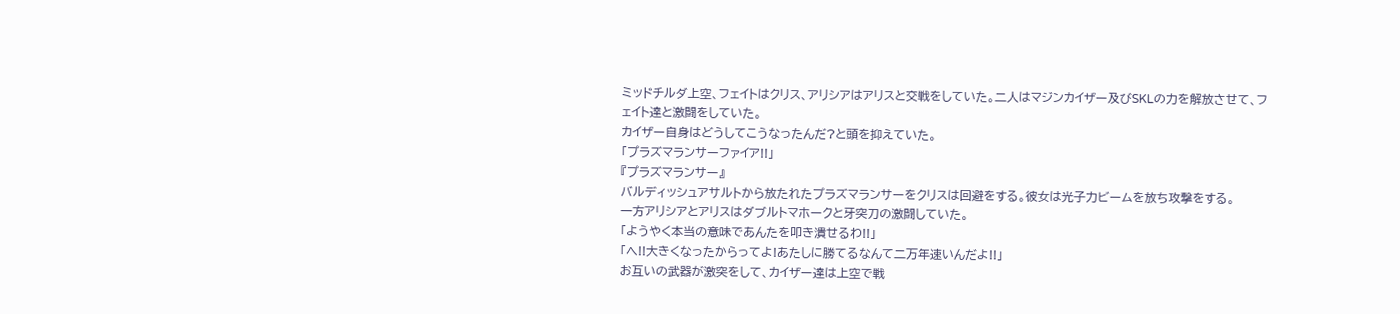ミッドチルダ上空、フェイトはクリス、アリシアはアリスと交戦をしていた。二人はマジンカイザー及びSKLの力を解放させて、フェイト達と激闘をしていた。
カイザー自身はどうしてこうなったんだ?と頭を抑えていた。
「プラズマランサーファイア!!」
『プラズマランサー』
バルディッシュアサルトから放たれたプラズマランサーをクリスは回避をする。彼女は光子力ビームを放ち攻撃をする。
一方アリシアとアリスはダブルトマホークと牙突刀の激闘していた。
「ようやく本当の意味であんたを叩き潰せるわ!!」
「へ!!大きくなったからってよ!あたしに勝てるなんて二万年速いんだよ!!」
お互いの武器が激突をして、カイザー達は上空で戦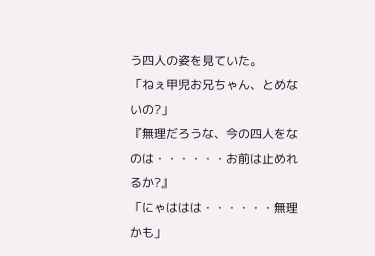う四人の姿を見ていた。
「ねぇ甲児お兄ちゃん、とめないの?」
『無理だろうな、今の四人をなのは・・・・・・お前は止めれるか?』
「にゃははは・・・・・・無理かも」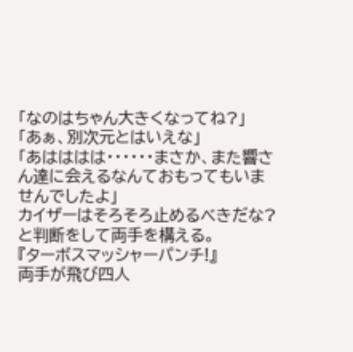「なのはちゃん大きくなってね?」
「あぁ、別次元とはいえな」
「あはははは・・・・・・まさか、また響さん達に会えるなんておもってもいませんでしたよ」
カイザーはそろそろ止めるべきだな?と判断をして両手を構える。
『ターボスマッシャーパンチ!』
両手が飛び四人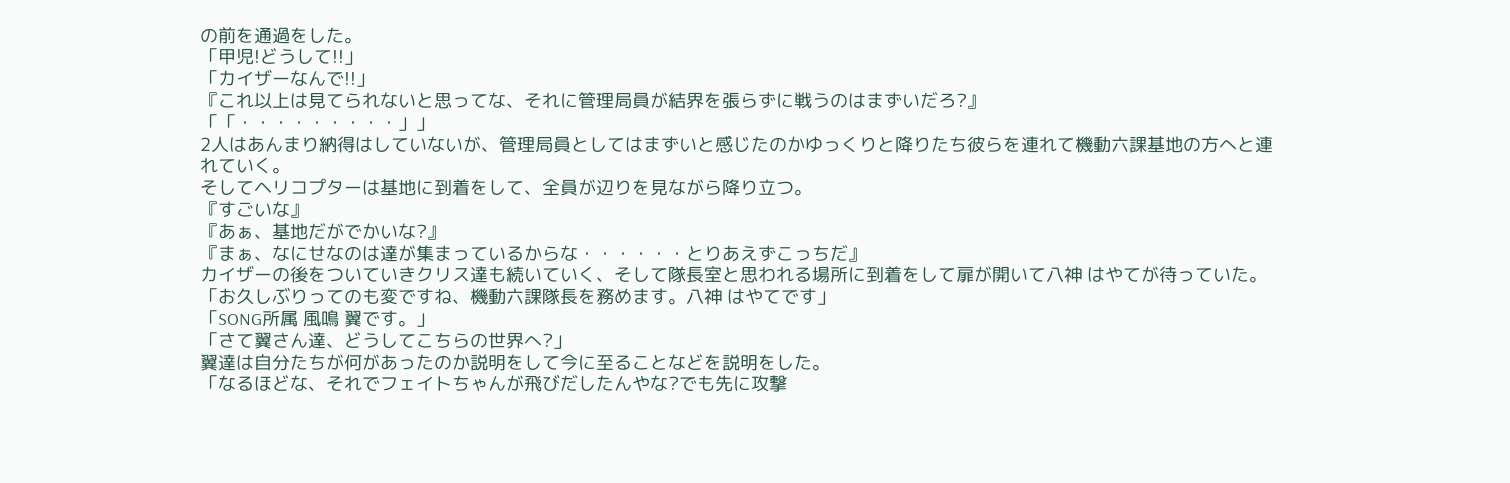の前を通過をした。
「甲児!どうして!!」
「カイザーなんで!!」
『これ以上は見てられないと思ってな、それに管理局員が結界を張らずに戦うのはまずいだろ?』
「「・・・・・・・・・」」
2人はあんまり納得はしていないが、管理局員としてはまずいと感じたのかゆっくりと降りたち彼らを連れて機動六課基地の方へと連れていく。
そしてヘリコプターは基地に到着をして、全員が辺りを見ながら降り立つ。
『すごいな』
『あぁ、基地だがでかいな?』
『まぁ、なにせなのは達が集まっているからな・・・・・・とりあえずこっちだ』
カイザーの後をついていきクリス達も続いていく、そして隊長室と思われる場所に到着をして扉が開いて八神 はやてが待っていた。
「お久しぶりってのも変ですね、機動六課隊長を務めます。八神 はやてです」
「SONG所属 風鳴 翼です。」
「さて翼さん達、どうしてこちらの世界へ?」
翼達は自分たちが何があったのか説明をして今に至ることなどを説明をした。
「なるほどな、それでフェイトちゃんが飛びだしたんやな?でも先に攻撃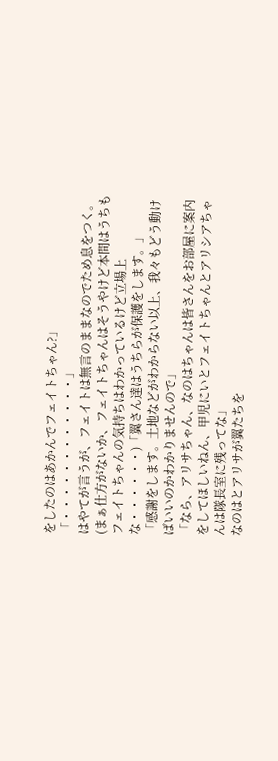をしたのはあかんでフェイトちゃん?」
「・・・・・・・・・・・・」
はやてが言うが、フェイトは無言のままなのでため息をつく。
(まぁ仕方がないか、フェイトちゃんはそうやけど本間はうちもフェイトちゃんの気持ちはわかっているけど立場上な・・・・・・)「翼さん達はうちらが保護をします。」
「感謝をします。土地などがわからない以上、我々もどう動けばいいのかわかりませんので」
「なら、アリサちゃん、なのはちゃんは皆さんをお部屋に案内をしてほしいねん、甲児にいとフェイトちゃんとアリシアちゃんは隊長室に残ってな」
なのはとアリサが翼たちを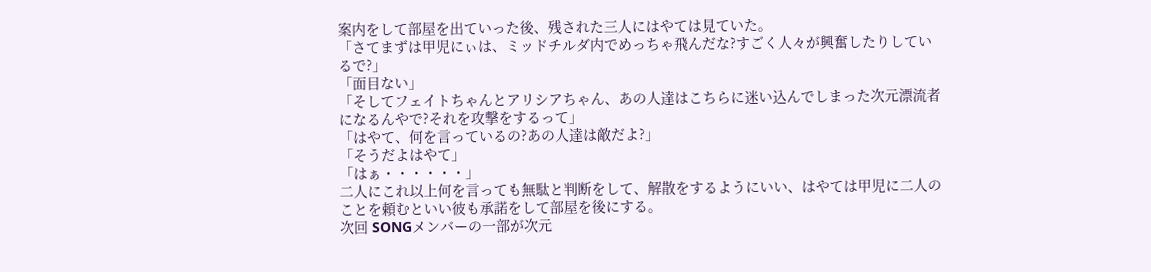案内をして部屋を出ていった後、残された三人にはやては見ていた。
「さてまずは甲児にぃは、ミッドチルダ内でめっちゃ飛んだな?すごく人々が興奮したりしているで?」
「面目ない」
「そしてフェイトちゃんとアリシアちゃん、あの人達はこちらに迷い込んでしまった次元漂流者になるんやで?それを攻撃をするって」
「はやて、何を言っているの?あの人達は敵だよ?」
「そうだよはやて」
「はぁ・・・・・・」
二人にこれ以上何を言っても無駄と判断をして、解散をするようにいい、はやては甲児に二人のことを頼むといい彼も承諾をして部屋を後にする。
次回 SONGメンバーの一部が次元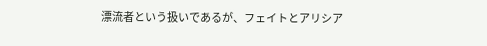漂流者という扱いであるが、フェイトとアリシア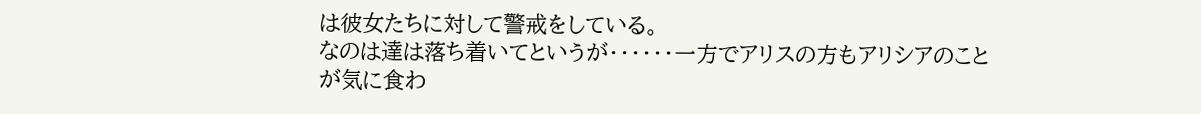は彼女たちに対して警戒をしている。
なのは達は落ち着いてというが・・・・・・一方でアリスの方もアリシアのことが気に食わ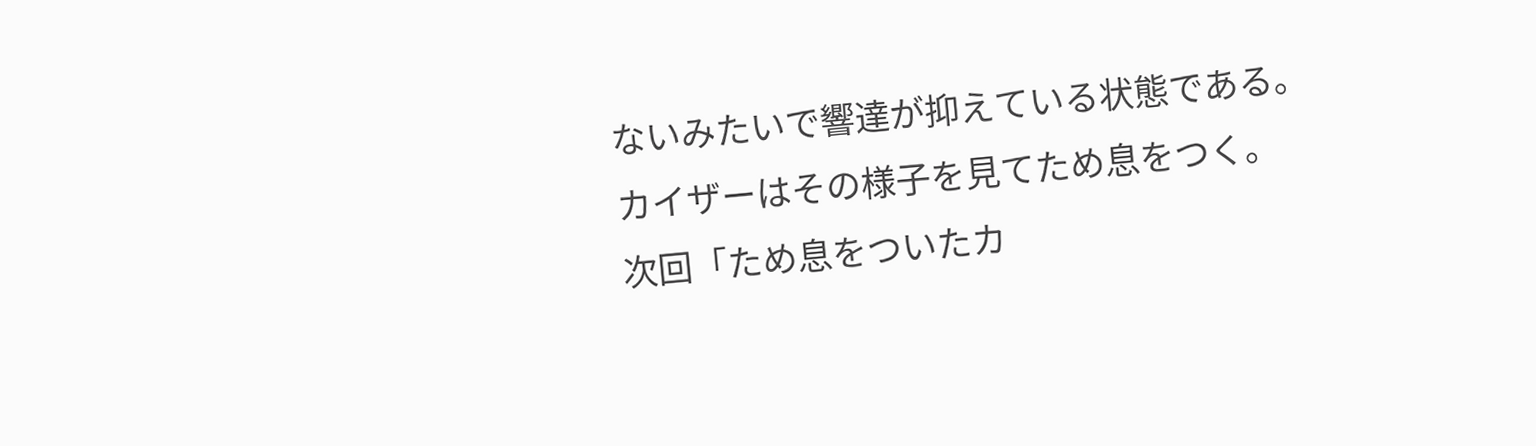ないみたいで響達が抑えている状態である。
カイザーはその様子を見てため息をつく。
次回「ため息をついたカ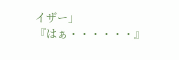イザー」
『はぁ・・・・・・』